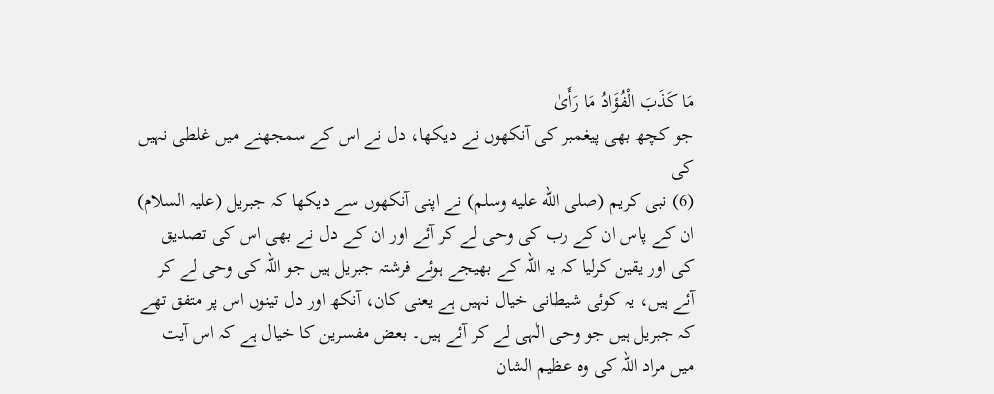مَا كَذَبَ الْفُؤَادُ مَا رَأَىٰ
جو کچھ بھی پیغمبر کی آنکھوں نے دیکھا، دل نے اس کے سمجھنے میں غلطی نہیں کی
(6) نبی کریم (صلى الله عليه وسلم) نے اپنی آنکھوں سے دیکھا کہ جبریل (علیہ السلام) ان کے پاس ان کے رب کی وحی لے کر آئے اور ان کے دل نے بھی اس کی تصدیق کی اور یقین کرلیا کہ یہ اللہ کے بھیجے ہوئے فرشتہ جبریل ہیں جو اللہ کی وحی لے کر آئے ہیں، یہ کوئی شیطانی خیال نہیں ہے یعنی کان، آنکھ اور دل تینوں اس پر متفق تھے کہ جبریل ہیں جو وحی الٰہی لے کر آئے ہیں۔ بعض مفسرین کا خیال ہے کہ اس آیت میں مراد اللہ کی وہ عظیم الشان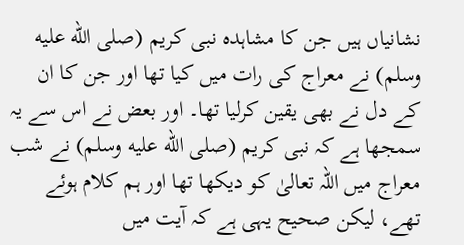نشانیاں ہیں جن کا مشاہدہ نبی کریم (صلى الله عليه وسلم) نے معراج کی رات میں کیا تھا اور جن کا ان کے دل نے بھی یقین کرلیا تھا۔ اور بعض نے اس سے یہ سمجھا ہے کہ نبی کریم (صلى الله عليه وسلم) نے شب معراج میں اللہ تعالیٰ کو دیکھا تھا اور ہم کلام ہوئے تھے، لیکن صحیح یہی ہے کہ آیت میں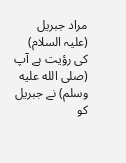مراد جبریل (علیہ السلام) کی رؤیت ہے آپ (صلى الله عليه وسلم) نے جبریل کو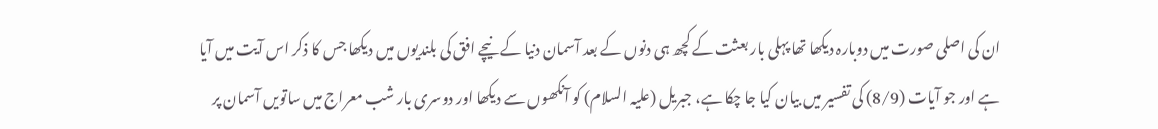ان کی اصلی صورت میں دوبارہ دیکھا تھا پہلی بار بعثت کے کچھ ہی دنوں کے بعد آسمان دنیا کے نیچے افق کی بلندیوں میں دیکھا جس کا ذکر اس آیت میں آیا ہے اور جو آیات (8/9) کی تفسیر میں بیان کیا جا چکا ہے، جبریل (علیہ السلام) کو آنکھوں سے دیکھا اور دوسری بار شب معراج میں ساتویں آسمان پر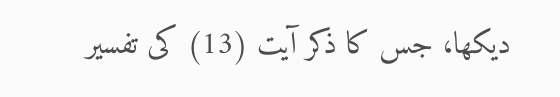دیکھا، جس کا ذکر آیت (13) کی تفسیر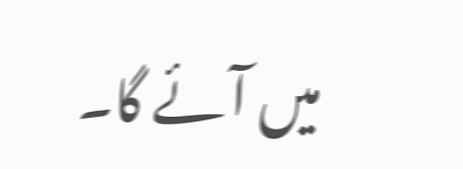میں آئے گا۔